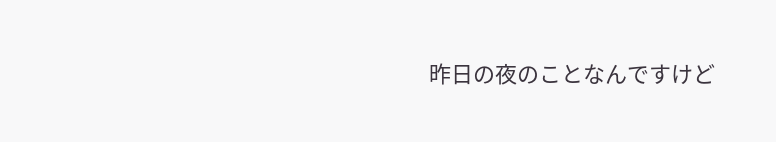昨日の夜のことなんですけど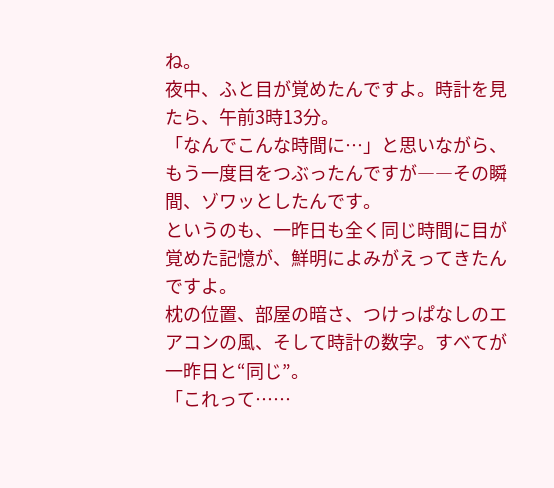ね。
夜中、ふと目が覚めたんですよ。時計を見たら、午前3時13分。
「なんでこんな時間に…」と思いながら、もう一度目をつぶったんですが――その瞬間、ゾワッとしたんです。
というのも、一昨日も全く同じ時間に目が覚めた記憶が、鮮明によみがえってきたんですよ。
枕の位置、部屋の暗さ、つけっぱなしのエアコンの風、そして時計の数字。すべてが一昨日と“同じ”。
「これって……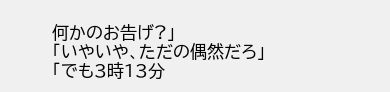何かのお告げ?」
「いやいや、ただの偶然だろ」
「でも3時13分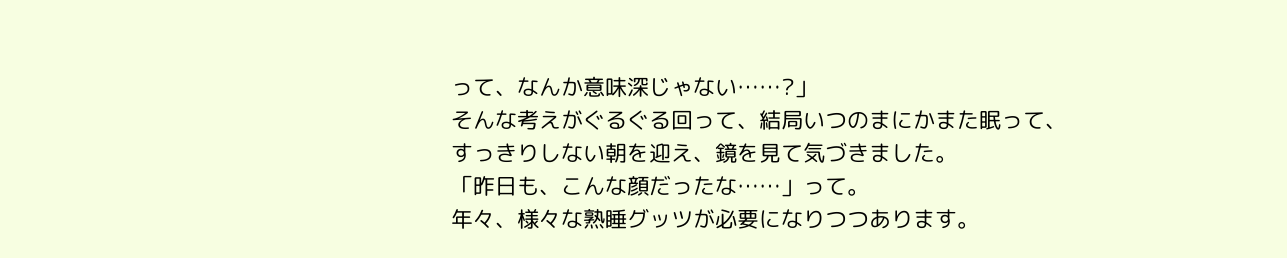って、なんか意味深じゃない……?」
そんな考えがぐるぐる回って、結局いつのまにかまた眠って、
すっきりしない朝を迎え、鏡を見て気づきました。
「昨日も、こんな顔だったな……」って。
年々、様々な熟睡グッツが必要になりつつあります。